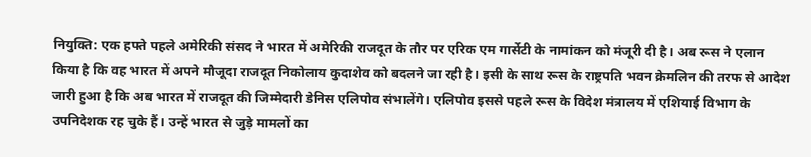नियुक्ति: एक हफ्ते पहले अमेरिकी संसद ने भारत में अमेरिकी राजदूत के तौर पर एरिक एम गार्सेटी के नामांकन को मंजूरी दी है। अब रूस ने एलान किया है कि वह भारत में अपने मौजूदा राजदूत निकोलाय कुदाशेव को बदलने जा रही है। इसी के साथ रूस के राष्ट्रपति भवन क्रेमलिन की तरफ से आदेश जारी हुआ है कि अब भारत में राजदूत की जिम्मेदारी डेनिस एलिपोव संभालेंगे। एलिपोव इससे पहले रूस के विदेश मंत्रालय में एशियाई विभाग के उपनिदेशक रह चुके हैं। उन्हें भारत से जुड़े मामलों का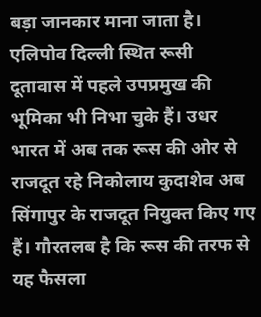बड़ा जानकार माना जाता है।
एलिपोव दिल्ली स्थित रूसी दूतावास में पहले उपप्रमुख की भूमिका भी निभा चुके हैं। उधर भारत में अब तक रूस की ओर से राजदूत रहे निकोलाय कुदाशेव अब सिंगापुर के राजदूत नियुक्त किए गए हैं। गौरतलब है कि रूस की तरफ से यह फैसला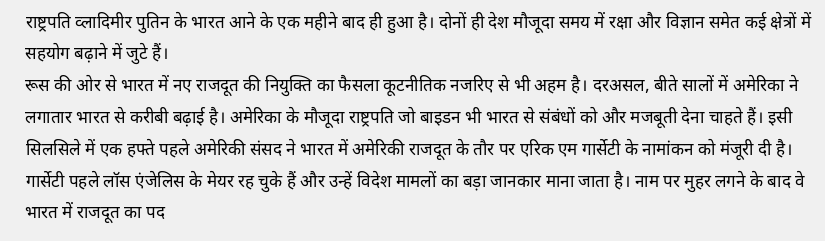राष्ट्रपति व्लादिमीर पुतिन के भारत आने के एक महीने बाद ही हुआ है। दोनों ही देश मौजूदा समय में रक्षा और विज्ञान समेत कई क्षेत्रों में सहयोग बढ़ाने में जुटे हैं।
रूस की ओर से भारत में नए राजदूत की नियुक्ति का फैसला कूटनीतिक नजरिए से भी अहम है। दरअसल, बीते सालों में अमेरिका ने लगातार भारत से करीबी बढ़ाई है। अमेरिका के मौजूदा राष्ट्रपति जो बाइडन भी भारत से संबंधों को और मजबूती देना चाहते हैं। इसी सिलसिले में एक हफ्ते पहले अमेरिकी संसद ने भारत में अमेरिकी राजदूत के तौर पर एरिक एम गार्सेटी के नामांकन को मंजूरी दी है। गार्सेटी पहले लॉस एंजेलिस के मेयर रह चुके हैं और उन्हें विदेश मामलों का बड़ा जानकार माना जाता है। नाम पर मुहर लगने के बाद वे भारत में राजदूत का पद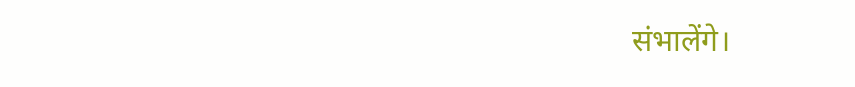संभालेंगे।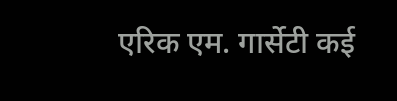एरिक एम. गार्सेटी कई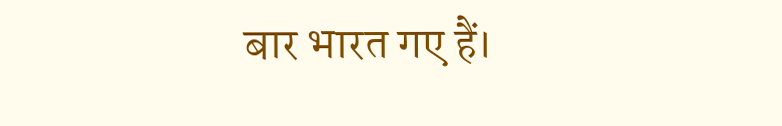बार भारत गए हैं।